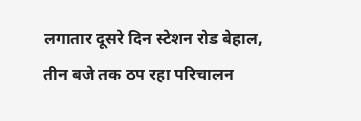लगातार दूसरे दिन स्टेशन रोड बेहाल, तीन बजे तक ठप रहा परिचालन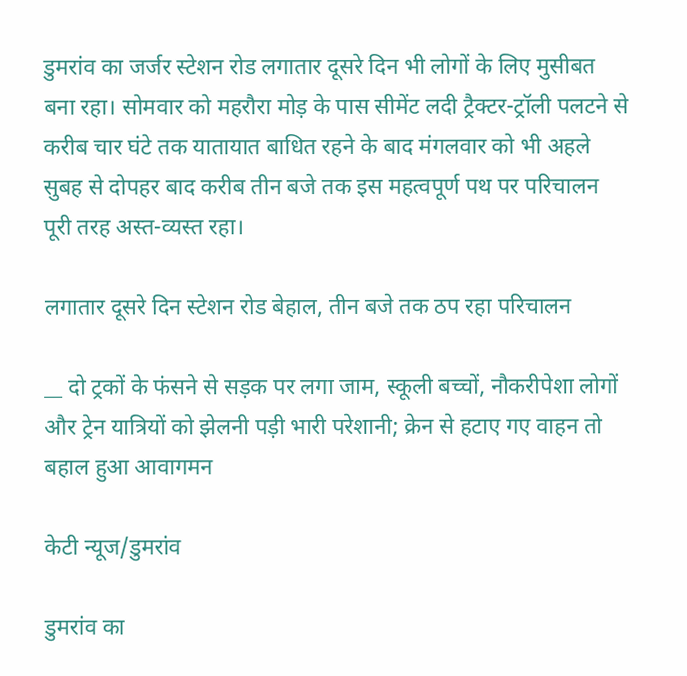डुमरांव का जर्जर स्टेशन रोड लगातार दूसरे दिन भी लोगों के लिए मुसीबत बना रहा। सोमवार को महरौरा मोड़ के पास सीमेंट लदी ट्रैक्टर-ट्रॉली पलटने से करीब चार घंटे तक यातायात बाधित रहने के बाद मंगलवार को भी अहले सुबह से दोपहर बाद करीब तीन बजे तक इस महत्वपूर्ण पथ पर परिचालन पूरी तरह अस्त-व्यस्त रहा।

लगातार दूसरे दिन स्टेशन रोड बेहाल, तीन बजे तक ठप रहा परिचालन

__ दो ट्रकों के फंसने से सड़क पर लगा जाम, स्कूली बच्चों, नौकरीपेशा लोगों और ट्रेन यात्रियों को झेलनी पड़ी भारी परेशानी; क्रेन से हटाए गए वाहन तो बहाल हुआ आवागमन

केटी न्यूज/डुमरांव

डुमरांव का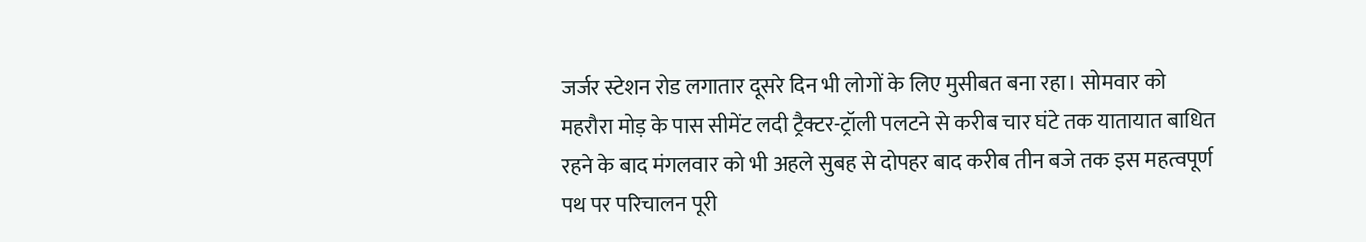जर्जर स्टेशन रोड लगातार दूसरे दिन भी लोगों के लिए मुसीबत बना रहा। सोमवार को महरौरा मोड़ के पास सीमेंट लदी ट्रैक्टर-ट्रॉली पलटने से करीब चार घंटे तक यातायात बाधित रहने के बाद मंगलवार को भी अहले सुबह से दोपहर बाद करीब तीन बजे तक इस महत्वपूर्ण पथ पर परिचालन पूरी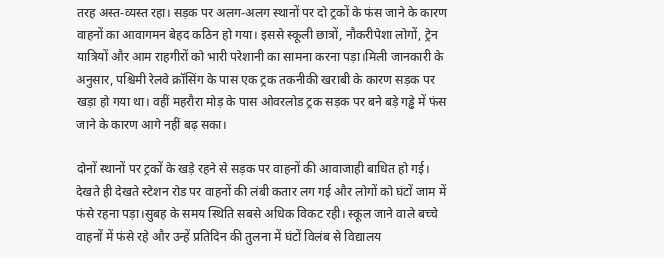तरह अस्त-व्यस्त रहा। सड़क पर अलग-अलग स्थानों पर दो ट्रकों के फंस जाने के कारण वाहनों का आवागमन बेहद कठिन हो गया। इससे स्कूली छात्रों, नौकरीपेशा लोगों, ट्रेन यात्रियों और आम राहगीरों को भारी परेशानी का सामना करना पड़ा।मिली जानकारी के अनुसार, पश्चिमी रेलवे क्रॉसिंग के पास एक ट्रक तकनीकी खराबी के कारण सड़क पर खड़ा हो गया था। वहीं महरौरा मोड़ के पास ओवरलोड ट्रक सड़क पर बने बड़े गड्ढे में फंस जाने के कारण आगे नहीं बढ़ सका।

दोनों स्थानों पर ट्रकों के खड़े रहने से सड़क पर वाहनों की आवाजाही बाधित हो गई। देखते ही देखते स्टेशन रोड पर वाहनों की लंबी कतार लग गई और लोगों को घंटों जाम में फंसे रहना पड़ा।सुबह के समय स्थिति सबसे अधिक विकट रही। स्कूल जाने वाले बच्चे वाहनों में फंसे रहे और उन्हें प्रतिदिन की तुलना में घंटों विलंब से विद्यालय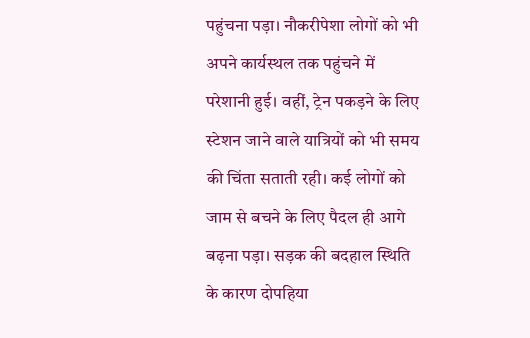पहुंचना पड़ा। नौकरीपेशा लोगों को भी अपने कार्यस्थल तक पहुंचने में परेशानी हुई। वहीं, ट्रेन पकड़ने के लिए स्टेशन जाने वाले यात्रियों को भी समय की चिंता सताती रही। कई लोगों को जाम से बचने के लिए पैदल ही आगे बढ़ना पड़ा। सड़क की बदहाल स्थिति के कारण दोपहिया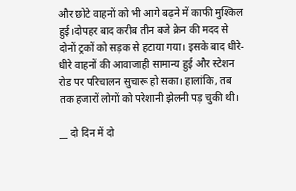और छोटे वाहनों को भी आगे बढ़ने में काफी मुश्किल हुई।दोपहर बाद करीब तीन बजे क्रेन की मदद से दोनों ट्रकों को सड़क से हटाया गया। इसके बाद धीरे-धीरे वाहनों की आवाजाही सामान्य हुई और स्टेशन रोड पर परिचालन सुचारू हो सका। हालांकि, तब तक हजारों लोगों को परेशानी झेलनी पड़ चुकी थी।

__ दो दिन में दो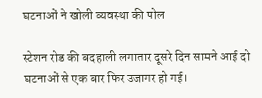घटनाओं ने खोली व्यवस्था की पोल

स्टेशन रोड की बदहाली लगातार दूसरे दिन सामने आई दो घटनाओं से एक बार फिर उजागर हो गई।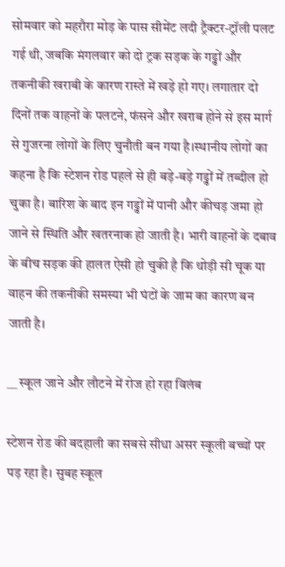सोमवार को महरौरा मोड़ के पास सीमेंट लदी ट्रैक्टर-ट्रॉली पलट गई थी, जबकि मंगलवार को दो ट्रक सड़क के गड्ढों और तकनीकी खराबी के कारण रास्ते में खड़े हो गए। लगातार दो दिनों तक वाहनों के पलटने, फंसने और खराब होने से इस मार्ग से गुजरना लोगों के लिए चुनौती बन गया है।स्थानीय लोगों का कहना है कि स्टेशन रोड पहले से ही बड़े-बड़े गड्ढों में तब्दील हो चुका है। बारिश के बाद इन गड्ढों में पानी और कीचड़ जमा हो जाने से स्थिति और खतरनाक हो जाती है। भारी वाहनों के दबाव के बीच सड़क की हालत ऐसी हो चुकी है कि थोड़ी सी चूक या वाहन की तकनीकी समस्या भी घंटों के जाम का कारण बन जाती है।

__ स्कूल जाने और लौटने में रोज हो रहा विलंब

स्टेशन रोड की बदहाली का सबसे सीधा असर स्कूली बच्चों पर पड़ रहा है। सुबह स्कूल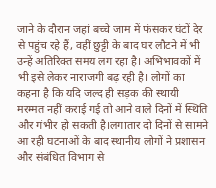जाने के दौरान जहां बच्चे जाम में फंसकर घंटों देर से पहुंच रहे हैं, वहीं छुट्टी के बाद घर लौटने में भी उन्हें अतिरिक्त समय लग रहा है। अभिभावकों में भी इसे लेकर नाराजगी बढ़ रही है। लोगों का कहना है कि यदि जल्द ही सड़क की स्थायी मरम्मत नहीं कराई गई तो आने वाले दिनों में स्थिति और गंभीर हो सकती है।लगातार दो दिनों से सामने आ रही घटनाओं के बाद स्थानीय लोगों ने प्रशासन और संबंधित विभाग से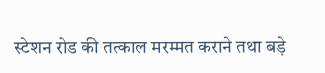स्टेशन रोड की तत्काल मरम्मत कराने तथा बड़े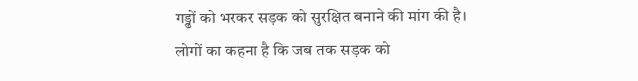गड्ढों को भरकर सड़क को सुरक्षित बनाने की मांग की है। लोगों का कहना है कि जब तक सड़क को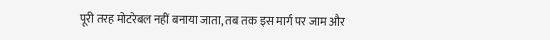पूरी तरह मोटरेबल नहीं बनाया जाता, तब तक इस मार्ग पर जाम और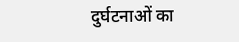दुर्घटनाओं का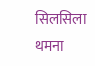सिलसिला थमना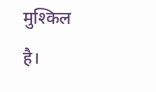मुश्किल है।